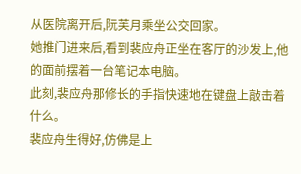从医院离开后,阮芙月乘坐公交回家。
她推门进来后,看到裴应舟正坐在客厅的沙发上,他的面前摆着一台笔记本电脑。
此刻,裴应舟那修长的手指快速地在键盘上敲击着什么。
裴应舟生得好,仿佛是上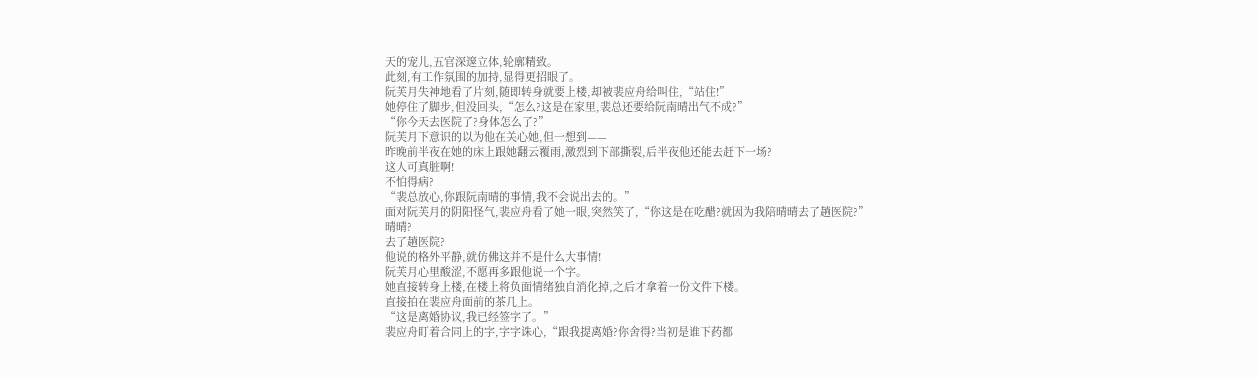天的宠儿,五官深邃立体,轮廓精致。
此刻,有工作氛围的加持,显得更招眼了。
阮芙月失神地看了片刻,随即转身就要上楼,却被裴应舟给叫住,“站住!”
她停住了脚步,但没回头,“怎么?这是在家里,裴总还要给阮南晴出气不成?”
“你今天去医院了?身体怎么了?”
阮芙月下意识的以为他在关心她,但一想到——
昨晚前半夜在她的床上跟她翻云覆雨,激烈到下部撕裂,后半夜他还能去赶下一场?
这人可真脏啊!
不怕得病?
“裴总放心,你跟阮南晴的事情,我不会说出去的。”
面对阮芙月的阴阳怪气,裴应舟看了她一眼,突然笑了,“你这是在吃醋?就因为我陪晴晴去了趟医院?”
晴晴?
去了趟医院?
他说的格外平静,就仿佛这并不是什么大事情!
阮芙月心里酸涩,不愿再多跟他说一个字。
她直接转身上楼,在楼上将负面情绪独自消化掉,之后才拿着一份文件下楼。
直接拍在裴应舟面前的茶几上。
“这是离婚协议,我已经签字了。”
裴应舟盯着合同上的字,字字诛心,“跟我提离婚?你舍得?当初是谁下药都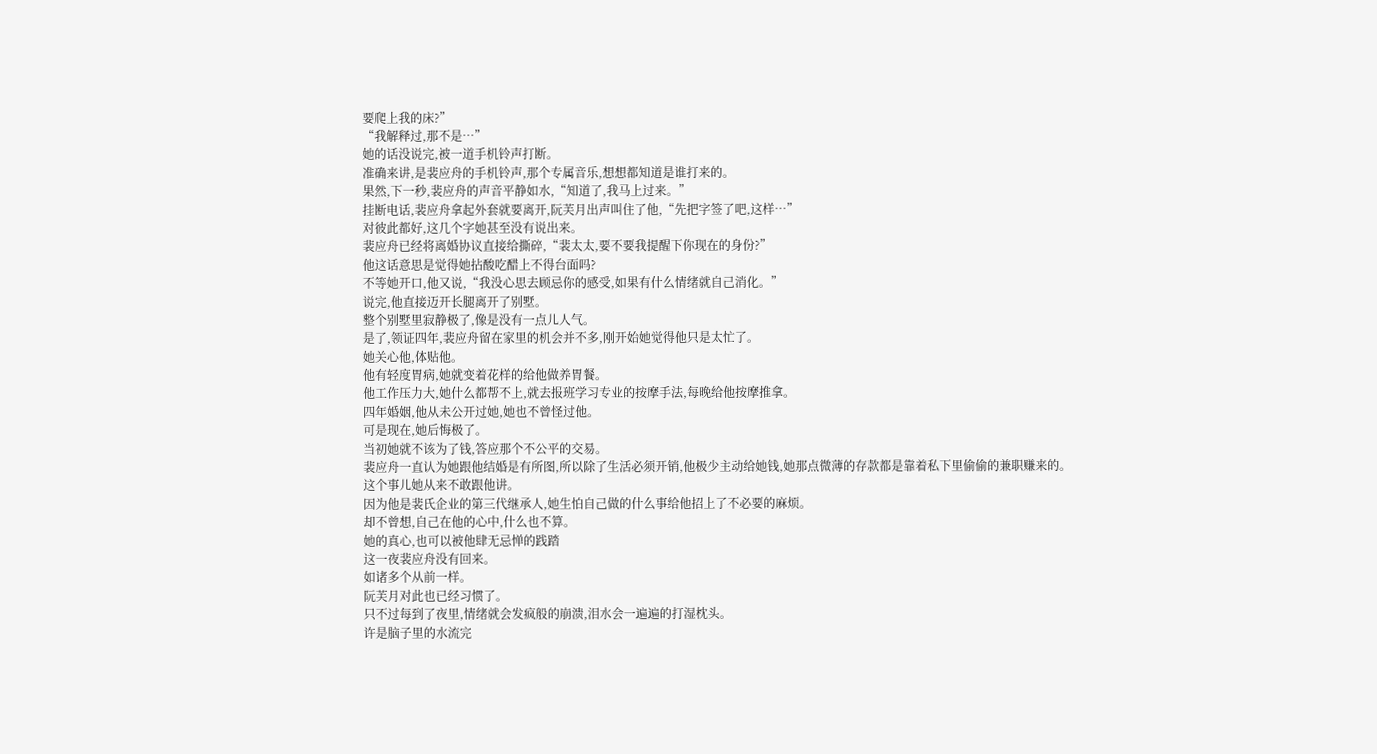要爬上我的床?”
“我解释过,那不是…”
她的话没说完,被一道手机铃声打断。
准确来讲,是裴应舟的手机铃声,那个专属音乐,想想都知道是谁打来的。
果然,下一秒,裴应舟的声音平静如水,“知道了,我马上过来。”
挂断电话,裴应舟拿起外套就要离开,阮芙月出声叫住了他,“先把字签了吧,这样…”
对彼此都好,这几个字她甚至没有说出来。
裴应舟已经将离婚协议直接给撕碎,“裴太太,要不要我提醒下你现在的身份?”
他这话意思是觉得她拈酸吃醋上不得台面吗?
不等她开口,他又说,“我没心思去顾忌你的感受,如果有什么情绪就自己消化。”
说完,他直接迈开长腿离开了别墅。
整个别墅里寂静极了,像是没有一点儿人气。
是了,领证四年,裴应舟留在家里的机会并不多,刚开始她觉得他只是太忙了。
她关心他,体贴他。
他有轻度胃病,她就变着花样的给他做养胃餐。
他工作压力大,她什么都帮不上,就去报班学习专业的按摩手法,每晚给他按摩推拿。
四年婚姻,他从未公开过她,她也不曾怪过他。
可是现在,她后悔极了。
当初她就不该为了钱,答应那个不公平的交易。
裴应舟一直认为她跟他结婚是有所图,所以除了生活必须开销,他极少主动给她钱,她那点微薄的存款都是靠着私下里偷偷的兼职赚来的。
这个事儿她从来不敢跟他讲。
因为他是裴氏企业的第三代继承人,她生怕自己做的什么事给他招上了不必要的麻烦。
却不曾想,自己在他的心中,什么也不算。
她的真心,也可以被他肆无忌惮的践踏
这一夜裴应舟没有回来。
如诸多个从前一样。
阮芙月对此也已经习惯了。
只不过每到了夜里,情绪就会发疯般的崩溃,泪水会一遍遍的打湿枕头。
许是脑子里的水流完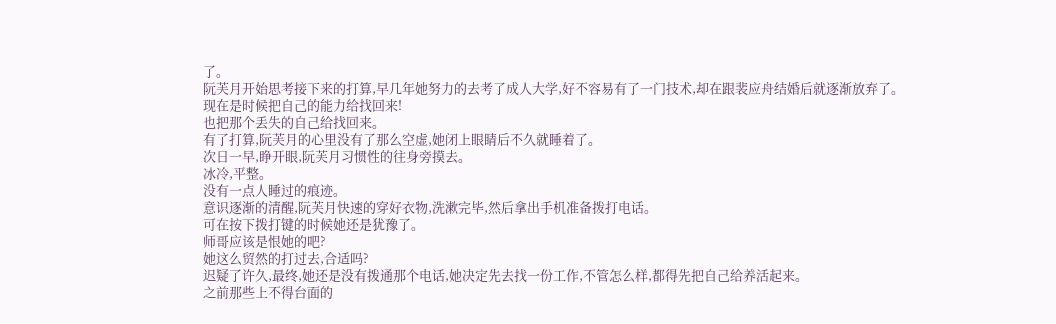了。
阮芙月开始思考接下来的打算,早几年她努力的去考了成人大学,好不容易有了一门技术,却在跟裴应舟结婚后就逐渐放弃了。
现在是时候把自己的能力给找回来!
也把那个丢失的自己给找回来。
有了打算,阮芙月的心里没有了那么空虚,她闭上眼睛后不久就睡着了。
次日一早,睁开眼,阮芙月习惯性的往身旁摸去。
冰冷,平整。
没有一点人睡过的痕迹。
意识逐渐的清醒,阮芙月快速的穿好衣物,洗漱完毕,然后拿出手机准备拨打电话。
可在按下拨打键的时候她还是犹豫了。
师哥应该是恨她的吧?
她这么贸然的打过去,合适吗?
迟疑了许久,最终,她还是没有拨通那个电话,她决定先去找一份工作,不管怎么样,都得先把自己给养活起来。
之前那些上不得台面的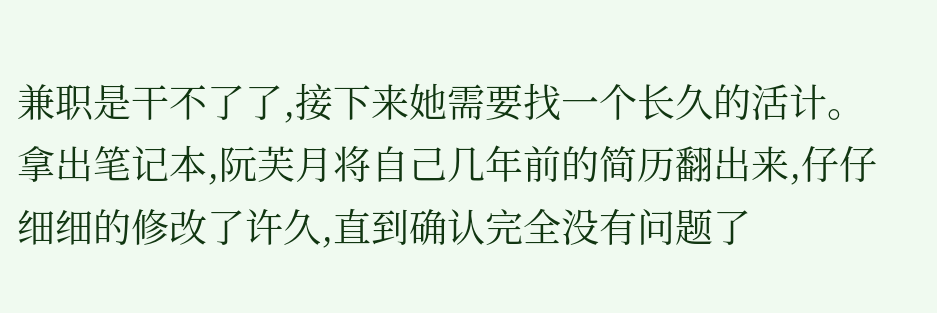兼职是干不了了,接下来她需要找一个长久的活计。
拿出笔记本,阮芙月将自己几年前的简历翻出来,仔仔细细的修改了许久,直到确认完全没有问题了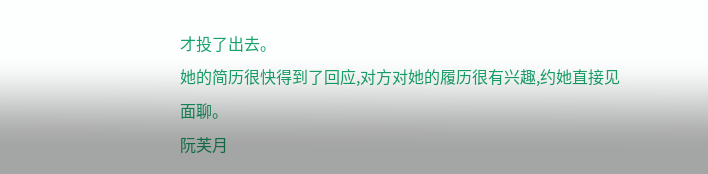才投了出去。
她的简历很快得到了回应,对方对她的履历很有兴趣,约她直接见面聊。
阮芙月